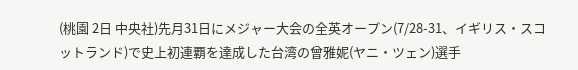(桃園 2日 中央社)先月31日にメジャー大会の全英オープン(7/28-31、イギリス・スコットランド)で史上初連覇を達成した台湾の曾雅妮(ヤニ・ツェン)選手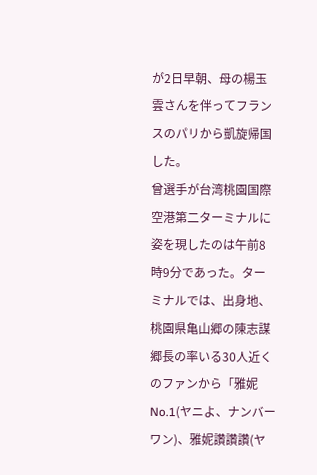が2日早朝、母の楊玉雲さんを伴ってフランスのパリから凱旋帰国した。
曾選手が台湾桃園国際空港第二ターミナルに姿を現したのは午前8時9分であった。ターミナルでは、出身地、桃園県亀山郷の陳志謀郷長の率いる30人近くのファンから「雅妮No.1(ヤニよ、ナンバーワン)、雅妮讚讚讚(ヤ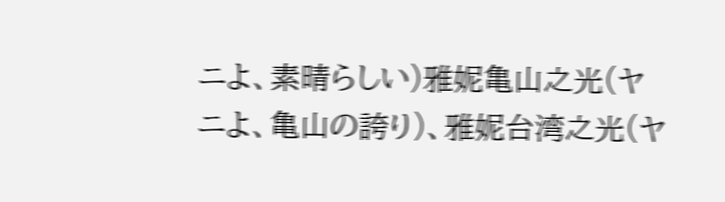ニよ、素晴らしい)雅妮亀山之光(ヤニよ、亀山の誇り)、雅妮台湾之光(ヤ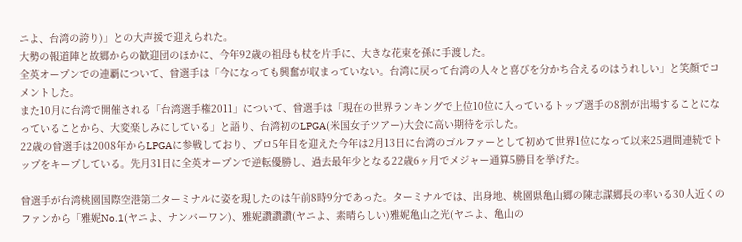ニよ、台湾の誇り)」との大声援で迎えられた。
大勢の報道陣と故郷からの歓迎団のほかに、今年92歳の祖母も杖を片手に、大きな花束を孫に手渡した。
全英オープンでの連覇について、曾選手は「今になっても興奮が収まっていない。台湾に戻って台湾の人々と喜びを分かち合えるのはうれしい」と笑顔でコメントした。
また10月に台湾で開催される「台湾選手権2011」について、曾選手は「現在の世界ランキングで上位10位に入っているトップ選手の8割が出場することになっていることから、大変楽しみにしている」と語り、台湾初のLPGA(米国女子ツアー)大会に高い期待を示した。
22歳の曾選手は2008年からLPGAに参戦しており、プロ5年目を迎えた今年は2月13日に台湾のゴルファーとして初めて世界1位になって以来25週間連続でトップをキープしている。先月31日に全英オープンで逆転優勝し、過去最年少となる22歳6ヶ月でメジャー通算5勝目を挙げた。

曾選手が台湾桃園国際空港第二ターミナルに姿を現したのは午前8時9分であった。ターミナルでは、出身地、桃園県亀山郷の陳志謀郷長の率いる30人近くのファンから「雅妮No.1(ヤニよ、ナンバーワン)、雅妮讚讚讚(ヤニよ、素晴らしい)雅妮亀山之光(ヤニよ、亀山の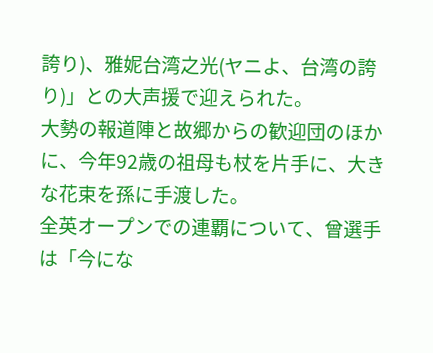誇り)、雅妮台湾之光(ヤニよ、台湾の誇り)」との大声援で迎えられた。
大勢の報道陣と故郷からの歓迎団のほかに、今年92歳の祖母も杖を片手に、大きな花束を孫に手渡した。
全英オープンでの連覇について、曾選手は「今にな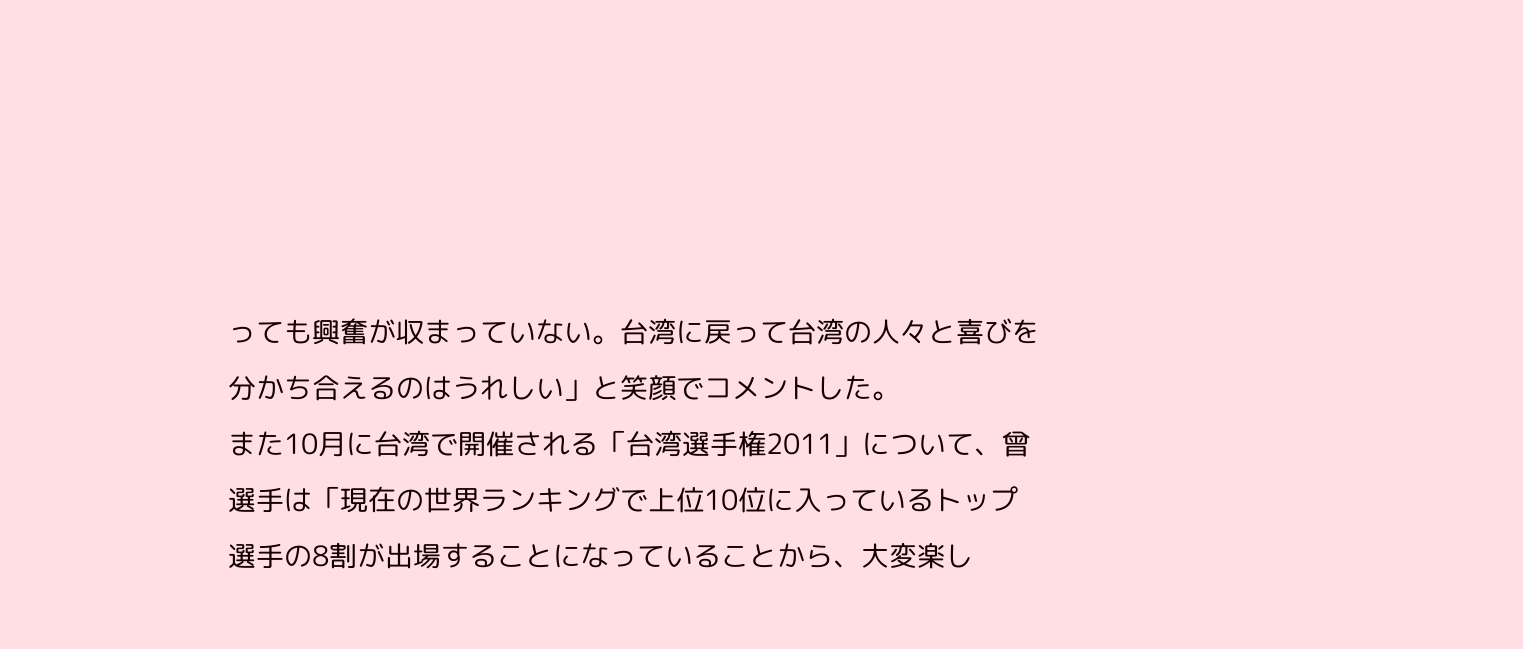っても興奮が収まっていない。台湾に戻って台湾の人々と喜びを分かち合えるのはうれしい」と笑顔でコメントした。
また10月に台湾で開催される「台湾選手権2011」について、曾選手は「現在の世界ランキングで上位10位に入っているトップ選手の8割が出場することになっていることから、大変楽し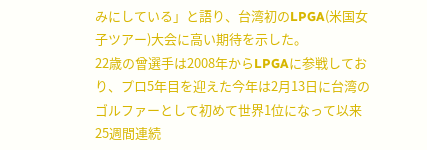みにしている」と語り、台湾初のLPGA(米国女子ツアー)大会に高い期待を示した。
22歳の曾選手は2008年からLPGAに参戦しており、プロ5年目を迎えた今年は2月13日に台湾のゴルファーとして初めて世界1位になって以来25週間連続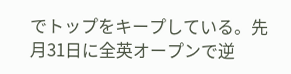でトップをキープしている。先月31日に全英オープンで逆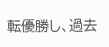転優勝し、過去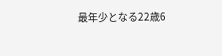最年少となる22歳6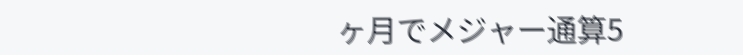ヶ月でメジャー通算5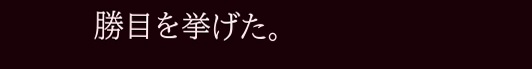勝目を挙げた。